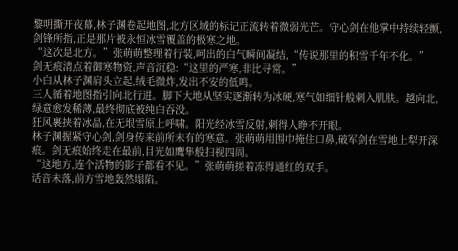黎明撕开夜幕,林子渊卷起地图,北方区域的标记正流转着微弱光芒。守心剑在他掌中持续轻颤,剑锋所指,正是那片被永恒冰雪覆盖的极寒之地。
“这次是北方。”张萌萌整理着行装,呵出的白气瞬间凝结,“传说那里的积雪千年不化。”
剑无痕清点着御寒物资,声音沉稳:“这里的严寒,非比寻常。”
小白从林子渊肩头立起,绒毛微炸,发出不安的低鸣。
三人循着地图指引向北行进。脚下大地从坚实逐渐转为冰硬,寒气如细针般刺入肌肤。越向北,绿意愈发稀薄,最终彻底被纯白吞没。
狂风裹挟着冰晶,在无垠雪原上呼啸。阳光经冰雪反射,刺得人睁不开眼。
林子渊握紧守心剑,剑身传来前所未有的寒意。张萌萌用围巾掩住口鼻,破军剑在雪地上犁开深痕。剑无痕始终走在最前,目光如鹰隼般扫视四周。
“这地方,连个活物的影子都看不见。”张萌萌搓着冻得通红的双手。
话音未落,前方雪地轰然塌陷。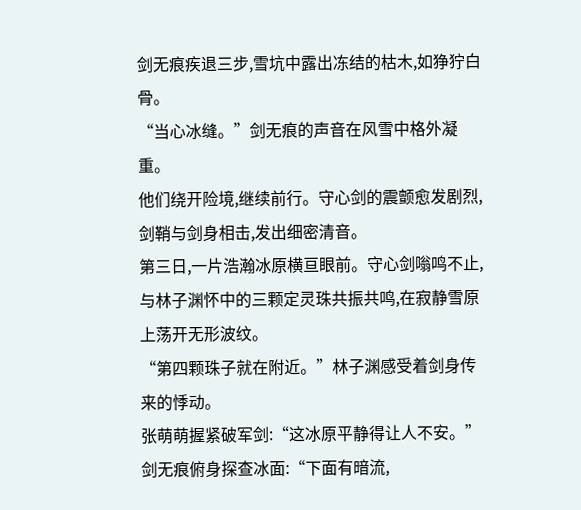剑无痕疾退三步,雪坑中露出冻结的枯木,如狰狞白骨。
“当心冰缝。”剑无痕的声音在风雪中格外凝重。
他们绕开险境,继续前行。守心剑的震颤愈发剧烈,剑鞘与剑身相击,发出细密清音。
第三日,一片浩瀚冰原横亘眼前。守心剑嗡鸣不止,与林子渊怀中的三颗定灵珠共振共鸣,在寂静雪原上荡开无形波纹。
“第四颗珠子就在附近。”林子渊感受着剑身传来的悸动。
张萌萌握紧破军剑:“这冰原平静得让人不安。”
剑无痕俯身探查冰面:“下面有暗流,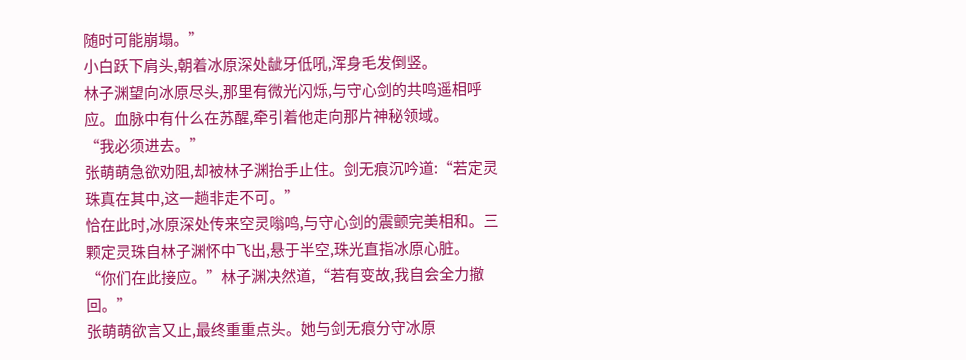随时可能崩塌。”
小白跃下肩头,朝着冰原深处龇牙低吼,浑身毛发倒竖。
林子渊望向冰原尽头,那里有微光闪烁,与守心剑的共鸣遥相呼应。血脉中有什么在苏醒,牵引着他走向那片神秘领域。
“我必须进去。”
张萌萌急欲劝阻,却被林子渊抬手止住。剑无痕沉吟道:“若定灵珠真在其中,这一趟非走不可。”
恰在此时,冰原深处传来空灵嗡鸣,与守心剑的震颤完美相和。三颗定灵珠自林子渊怀中飞出,悬于半空,珠光直指冰原心脏。
“你们在此接应。”林子渊决然道,“若有变故,我自会全力撤回。”
张萌萌欲言又止,最终重重点头。她与剑无痕分守冰原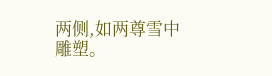两侧,如两尊雪中雕塑。